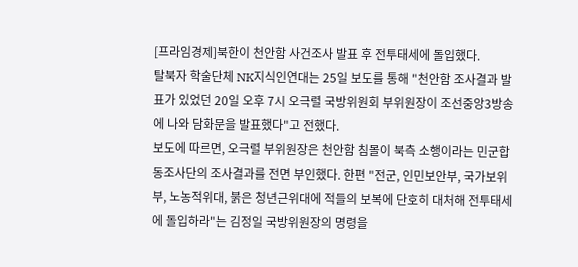[프라임경제]북한이 천안함 사건조사 발표 후 전투태세에 돌입했다.
탈북자 학술단체 NK지식인연대는 25일 보도를 통해 "천안함 조사결과 발표가 있었던 20일 오후 7시 오극렬 국방위원회 부위원장이 조선중앙3방송에 나와 담화문을 발표했다"고 전했다.
보도에 따르면, 오극렬 부위원장은 천안함 침몰이 북측 소행이라는 민군합동조사단의 조사결과를 전면 부인했다. 한편 "전군, 인민보안부, 국가보위부, 노농적위대, 붉은 청년근위대에 적들의 보복에 단호히 대처해 전투태세에 돌입하라"는 김정일 국방위원장의 명령을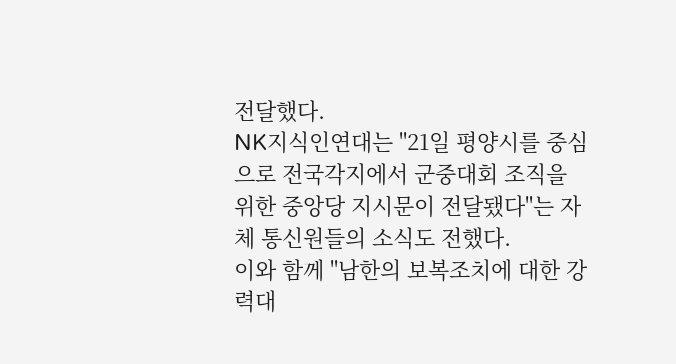전달했다.
NK지식인연대는 "21일 평양시를 중심으로 전국각지에서 군중대회 조직을 위한 중앙당 지시문이 전달됐다"는 자체 통신원들의 소식도 전했다.
이와 함께 "남한의 보복조치에 대한 강력대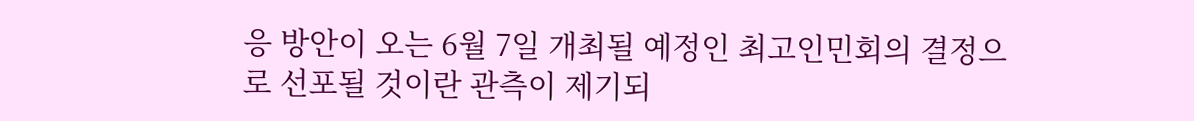응 방안이 오는 6월 7일 개최될 예정인 최고인민회의 결정으로 선포될 것이란 관측이 제기되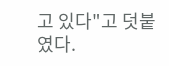고 있다"고 덧붙였다.